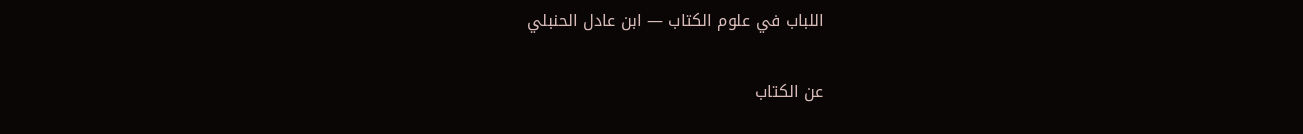اللباب في علوم الكتاب — ابن عادل الحنبلي

عن الكتاب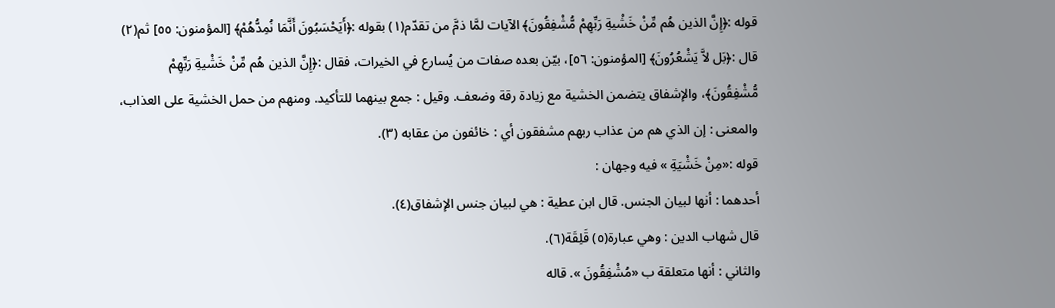قوله :﴿إِنَّ الذين هُم مِّنْ خَشْيةِ رَبِّهِمْ مُّشْفِقُونَ﴾ الآيات لمَّا ذمَّ من تقدّم(١) بقوله :﴿أَيَحْسَبُونَ أَنَّمَا نُمِدُّهُمْ﴾ [المؤمنون: ٥٥] ثم(٢) قال :﴿بَل لاَّ يَشْعُرُونَ﴾ [المؤمنون: ٥٦]، بيّن بعده صفات من يُسارع في الخيرات، فقال :﴿إِنَّ الذين هُم مِّنْ خَشْيةِ رَبِّهِمْ مُّشْفِقُونَ﴾، والإشفاق يتضمن الخشية مع زيادة رقة وضعف. وقيل : جمع بينهما للتأكيد. ومنهم من حمل الخشية على العذاب، والمعنى : إن الذي هم من عذاب ربهم مشفقون أي : خائفون من عقابه (٣).
قوله :«مِنْ خَشْيَةِ » فيه وجهان :
أحدهما : أنها لبيان الجنس. قال ابن عطية : هي لبيان جنس الإشفاق(٤).
قال شهاب الدين : وهي عبارة(٥) قَلِقَة(٦).
والثاني : أنها متعلقة ب «مُشْفِقُونَ ». قاله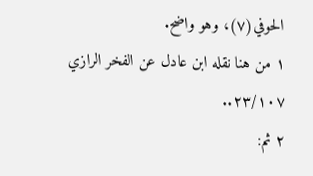الحوفي(٧)، وهو واضح.
١ من هنا نقله ابن عادل عن الفخر الرازي ٢٣/١٠٧..
٢ ثم: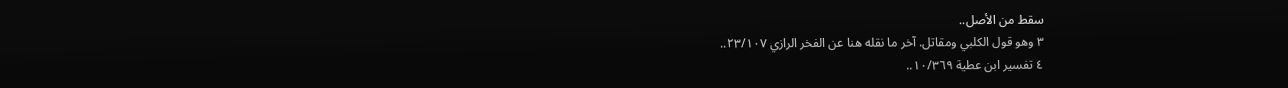سقط من الأصل..
٣ وهو قول الكلبي ومقاتل. آخر ما نقله هنا عن الفخر الرازي ٢٣/١٠٧..
٤ تفسير ابن عطية ١٠/٣٦٩..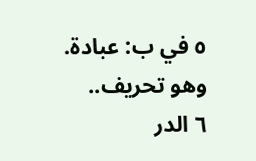٥ في ب: عبادة. وهو تحريف..
٦ الدر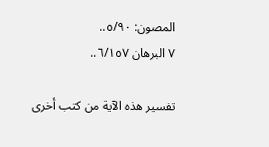المصون: ٥/٩٠..
٧ البرهان ٦/١٥٧..

تفسير هذه الآية من كتب أخرى